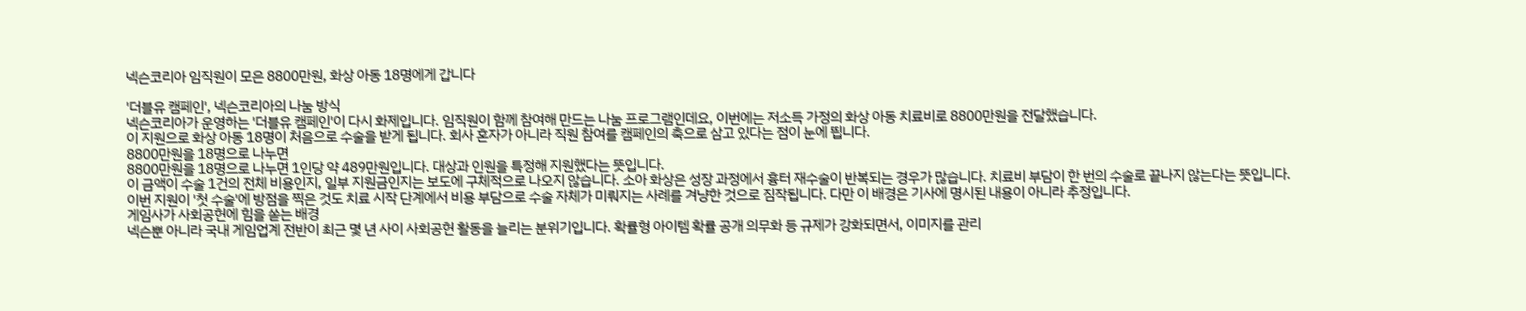넥슨코리아 임직원이 모은 8800만원, 화상 아동 18명에게 갑니다

'더블유 캠페인', 넥슨코리아의 나눔 방식
넥슨코리아가 운영하는 '더블유 캠페인'이 다시 화제입니다. 임직원이 함께 참여해 만드는 나눔 프로그램인데요, 이번에는 저소득 가정의 화상 아동 치료비로 8800만원을 전달했습니다.
이 지원으로 화상 아동 18명이 처음으로 수술을 받게 됩니다. 회사 혼자가 아니라 직원 참여를 캠페인의 축으로 삼고 있다는 점이 눈에 띕니다.
8800만원을 18명으로 나누면
8800만원을 18명으로 나누면 1인당 약 489만원입니다. 대상과 인원을 특정해 지원했다는 뜻입니다.
이 금액이 수술 1건의 전체 비용인지, 일부 지원금인지는 보도에 구체적으로 나오지 않습니다. 소아 화상은 성장 과정에서 흉터 재수술이 반복되는 경우가 많습니다. 치료비 부담이 한 번의 수술로 끝나지 않는다는 뜻입니다.
이번 지원이 '첫 수술'에 방점을 찍은 것도 치료 시작 단계에서 비용 부담으로 수술 자체가 미뤄지는 사례를 겨냥한 것으로 짐작됩니다. 다만 이 배경은 기사에 명시된 내용이 아니라 추정입니다.
게임사가 사회공헌에 힘을 쏟는 배경
넥슨뿐 아니라 국내 게임업계 전반이 최근 몇 년 사이 사회공헌 활동을 늘리는 분위기입니다. 확률형 아이템 확률 공개 의무화 등 규제가 강화되면서, 이미지를 관리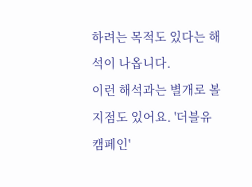하려는 목적도 있다는 해석이 나옵니다.
이런 해석과는 별개로 볼 지점도 있어요. '더블유 캠페인'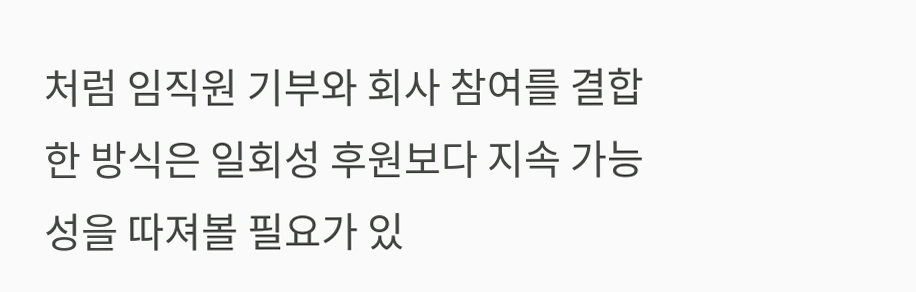처럼 임직원 기부와 회사 참여를 결합한 방식은 일회성 후원보다 지속 가능성을 따져볼 필요가 있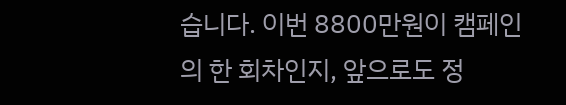습니다. 이번 8800만원이 캠페인의 한 회차인지, 앞으로도 정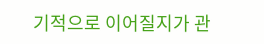기적으로 이어질지가 관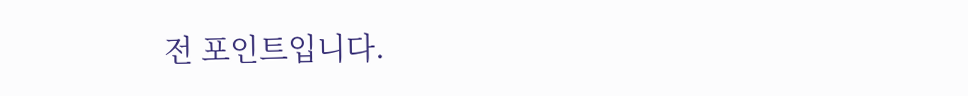전 포인트입니다.